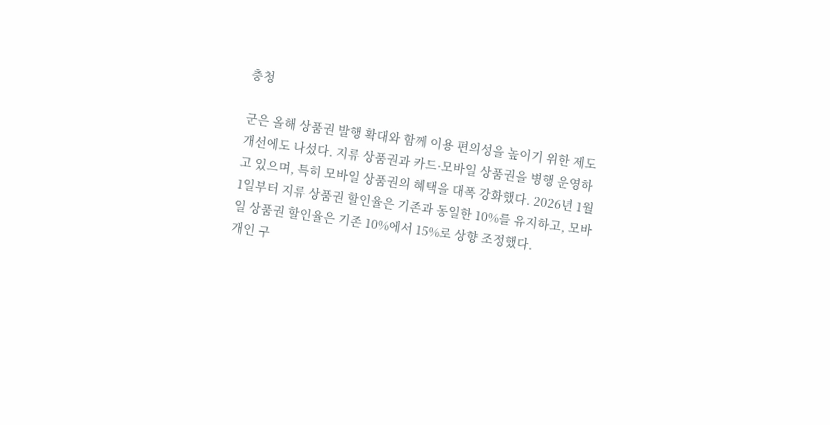충청

군은 올해 상품권 발행 확대와 함께 이용 편의성을 높이기 위한 제도 개선에도 나섰다. 지류 상품권과 카드·모바일 상품권을 병행 운영하고 있으며, 특히 모바일 상품권의 혜택을 대폭 강화했다. 2026년 1월 1일부터 지류 상품권 할인율은 기존과 동일한 10%를 유지하고, 모바일 상품권 할인율은 기존 10%에서 15%로 상향 조정했다.
개인 구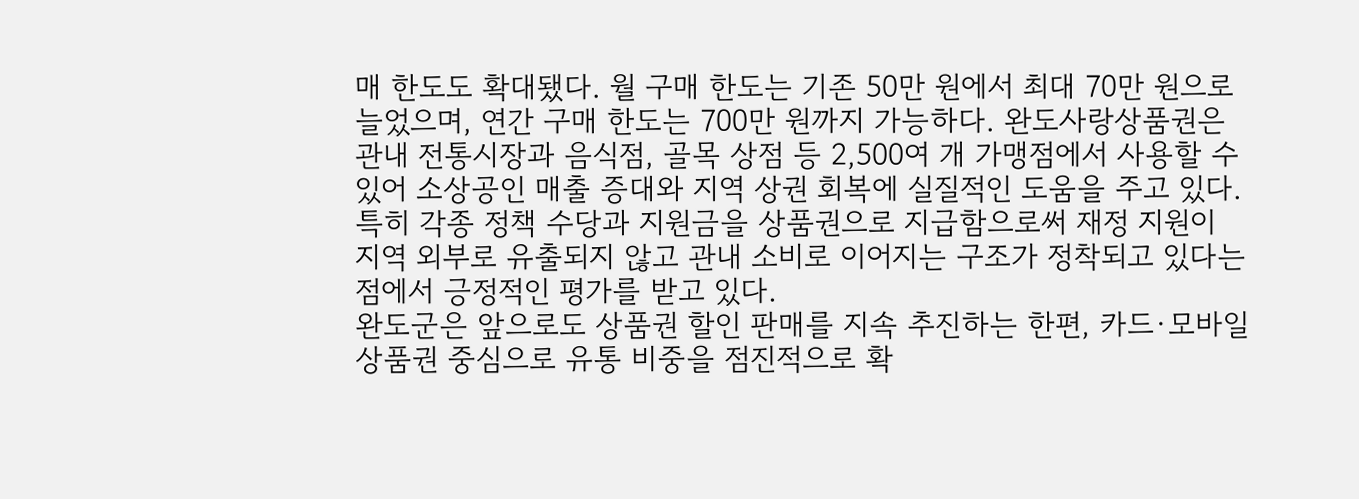매 한도도 확대됐다. 월 구매 한도는 기존 50만 원에서 최대 70만 원으로 늘었으며, 연간 구매 한도는 700만 원까지 가능하다. 완도사랑상품권은 관내 전통시장과 음식점, 골목 상점 등 2,500여 개 가맹점에서 사용할 수 있어 소상공인 매출 증대와 지역 상권 회복에 실질적인 도움을 주고 있다.특히 각종 정책 수당과 지원금을 상품권으로 지급함으로써 재정 지원이 지역 외부로 유출되지 않고 관내 소비로 이어지는 구조가 정착되고 있다는 점에서 긍정적인 평가를 받고 있다.
완도군은 앞으로도 상품권 할인 판매를 지속 추진하는 한편, 카드·모바일 상품권 중심으로 유통 비중을 점진적으로 확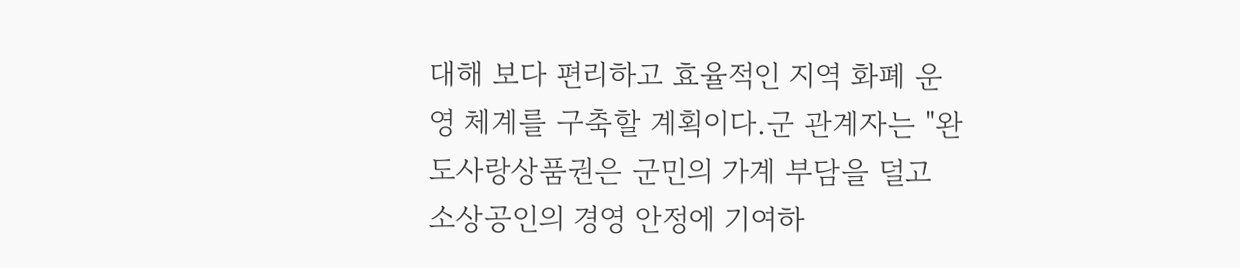대해 보다 편리하고 효율적인 지역 화폐 운영 체계를 구축할 계획이다.군 관계자는 "완도사랑상품권은 군민의 가계 부담을 덜고 소상공인의 경영 안정에 기여하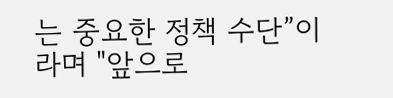는 중요한 정책 수단”이라며 "앞으로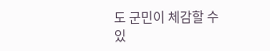도 군민이 체감할 수 있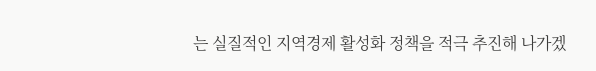는 실질적인 지역경제 활성화 정책을 적극 추진해 나가겠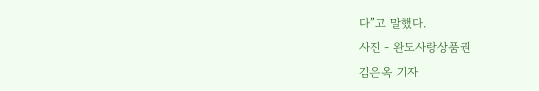다”고 말했다.
사진 - 완도사랑상품권
김은옥 기자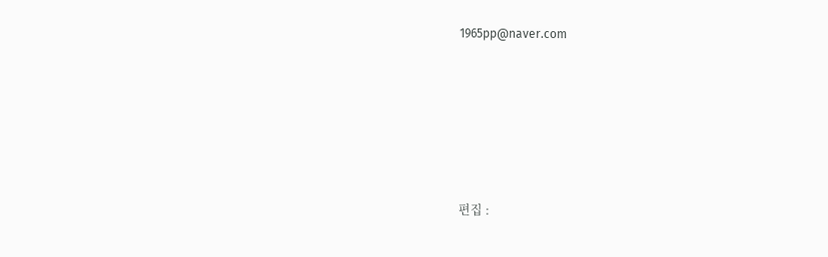1965pp@naver.com






편집 :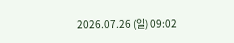2026.07.26 (일) 09:02